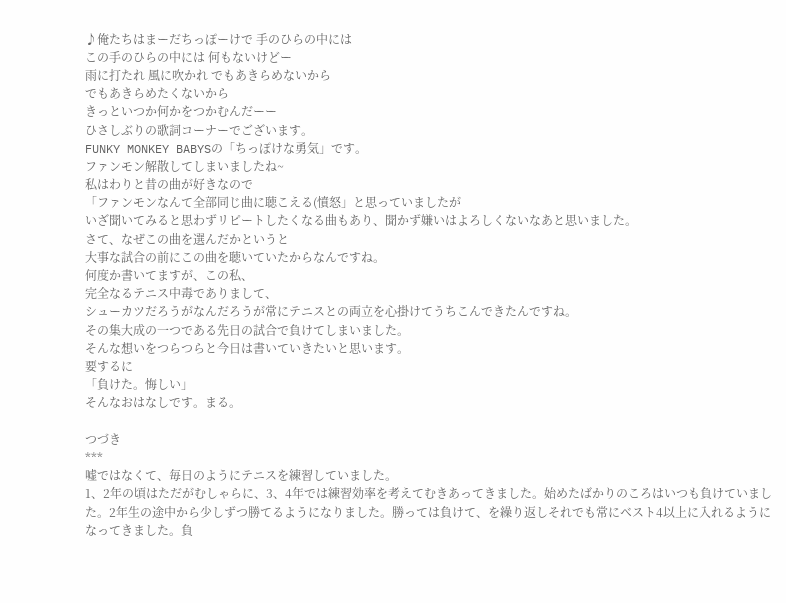♪俺たちはまーだちっぽーけで 手のひらの中には
この手のひらの中には 何もないけどー
雨に打たれ 風に吹かれ でもあきらめないから
でもあきらめたくないから
きっといつか何かをつかむんだーー
ひさしぶりの歌詞コーナーでございます。
FUNKY MONKEY BABYSの「ちっぽけな勇気」です。
ファンモン解散してしまいましたね~
私はわりと昔の曲が好きなので
「ファンモンなんて全部同じ曲に聴こえる(憤怒」と思っていましたが
いざ聞いてみると思わずリピートしたくなる曲もあり、聞かず嫌いはよろしくないなあと思いました。
さて、なぜこの曲を選んだかというと
大事な試合の前にこの曲を聴いていたからなんですね。
何度か書いてますが、この私、
完全なるテニス中毒でありまして、
シューカツだろうがなんだろうが常にテニスとの両立を心掛けてうちこんできたんですね。
その集大成の一つである先日の試合で負けてしまいました。
そんな想いをつらつらと今日は書いていきたいと思います。
要するに
「負けた。悔しい」
そんなおはなしです。まる。

つづき
***
嘘ではなくて、毎日のようにテニスを練習していました。
1、2年の頃はただがむしゃらに、3、4年では練習効率を考えてむきあってきました。始めたばかりのころはいつも負けていました。2年生の途中から少しずつ勝てるようになりました。勝っては負けて、を繰り返しそれでも常にベスト4以上に入れるようになってきました。負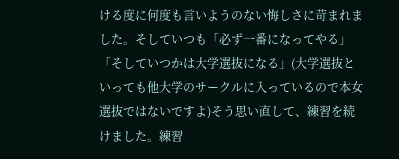ける度に何度も言いようのない悔しさに苛まれました。そしていつも「必ず一番になってやる」「そしていつかは大学選抜になる」(大学選抜といっても他大学のサークルに入っているので本女選抜ではないですよ)そう思い直して、練習を続けました。練習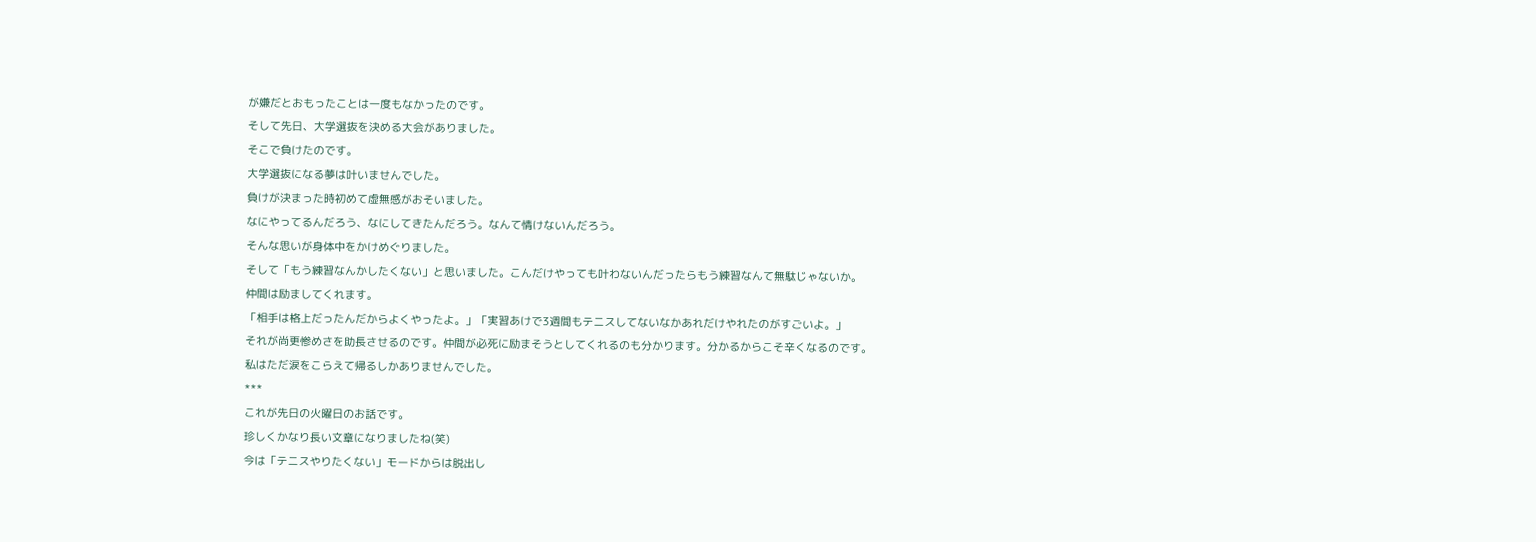が嫌だとおもったことは一度もなかったのです。
そして先日、大学選抜を決める大会がありました。
そこで負けたのです。
大学選抜になる夢は叶いませんでした。
負けが決まった時初めて虚無感がおそいました。
なにやってるんだろう、なにしてきたんだろう。なんて情けないんだろう。
そんな思いが身体中をかけめぐりました。
そして「もう練習なんかしたくない」と思いました。こんだけやっても叶わないんだったらもう練習なんて無駄じゃないか。
仲間は励ましてくれます。
「相手は格上だったんだからよくやったよ。」「実習あけで3週間もテニスしてないなかあれだけやれたのがすごいよ。」
それが尚更惨めさを助長させるのです。仲間が必死に励まそうとしてくれるのも分かります。分かるからこそ辛くなるのです。
私はただ涙をこらえて帰るしかありませんでした。
***
これが先日の火曜日のお話です。
珍しくかなり長い文章になりましたね(笑)
今は「テニスやりたくない」モードからは脱出し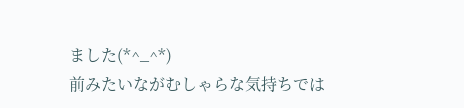ました(*^_^*)
前みたいながむしゃらな気持ちでは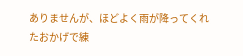ありませんが、ほどよく雨が降ってくれたおかげで練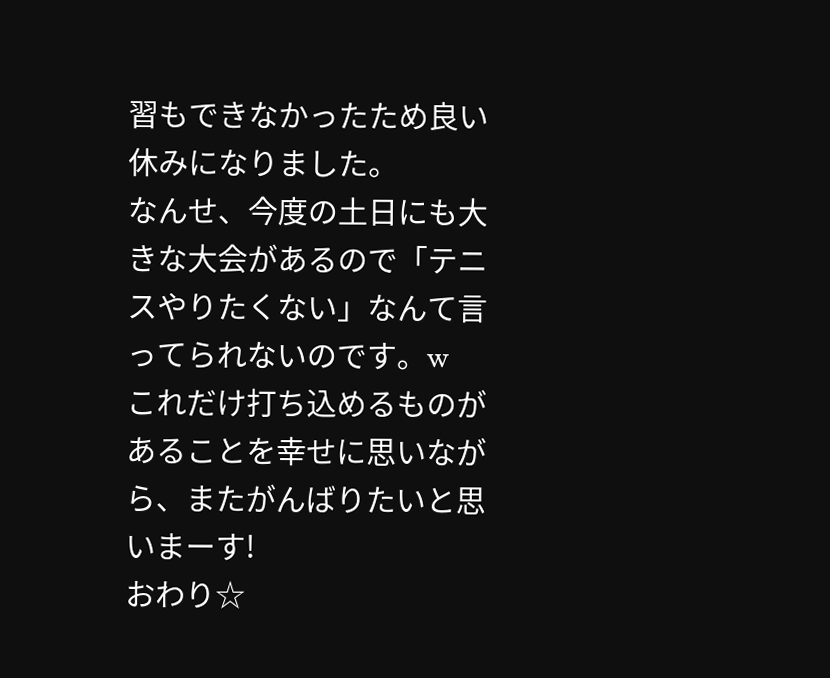習もできなかったため良い休みになりました。
なんせ、今度の土日にも大きな大会があるので「テニスやりたくない」なんて言ってられないのです。w
これだけ打ち込めるものがあることを幸せに思いながら、またがんばりたいと思いまーす!
おわり☆